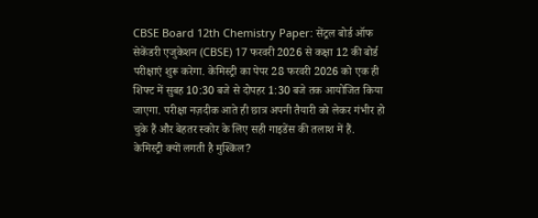CBSE Board 12th Chemistry Paper: सेंट्रल बोर्ड ऑफ सेकेंडरी एजुकेशन (CBSE) 17 फरवरी 2026 से कक्षा 12 की बोर्ड परीक्षाएं शुरू करेगा. केमिस्ट्री का पेपर 28 फरवरी 2026 को एक ही शिफ्ट में सुबह 10:30 बजे से दोपहर 1:30 बजे तक आयोजित किया जाएगा. परीक्षा नज़दीक आते ही छात्र अपनी तैयारी को लेकर गंभीर हो चुके हैं और बेहतर स्कोर के लिए सही गाइडेंस की तलाश में हैं.
केमिस्ट्री क्यों लगती है मुश्किल?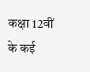कक्षा 12वीं के कई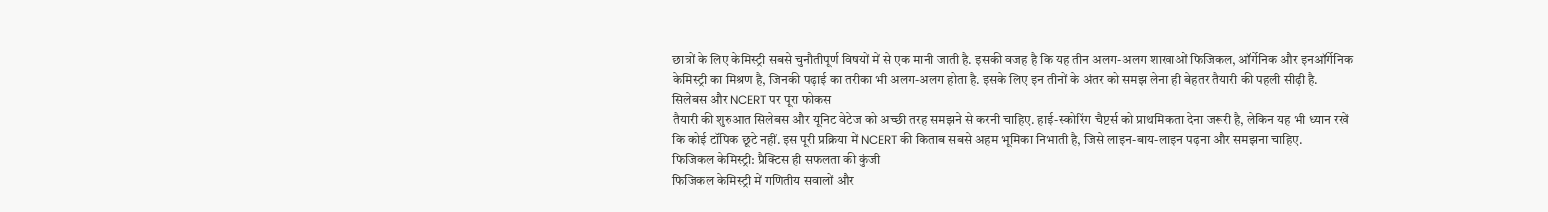छात्रों के लिए केमिस्ट्री सबसे चुनौतीपूर्ण विषयों में से एक मानी जाती है. इसकी वजह है कि यह तीन अलग-अलग शाखाओं फिजिकल, ऑर्गेनिक और इनऑर्गेनिक केमिस्ट्री का मिश्रण है, जिनकी पढ़ाई का तरीका भी अलग-अलग होता है. इसके लिए इन तीनों के अंतर को समझ लेना ही बेहतर तैयारी की पहली सीढ़ी है.
सिलेबस और NCERT पर पूरा फोकस
तैयारी की शुरुआत सिलेबस और यूनिट वेटेज को अच्छी तरह समझने से करनी चाहिए. हाई-स्कोरिंग चैप्टर्स को प्राथमिकता देना जरूरी है, लेकिन यह भी ध्यान रखें कि कोई टॉपिक छूटे नहीं. इस पूरी प्रक्रिया में NCERT की किताब सबसे अहम भूमिका निभाती है, जिसे लाइन-बाय-लाइन पढ़ना और समझना चाहिए.
फिजिकल केमिस्ट्री: प्रैक्टिस ही सफलता की कुंजी
फिजिकल केमिस्ट्री में गणितीय सवालों और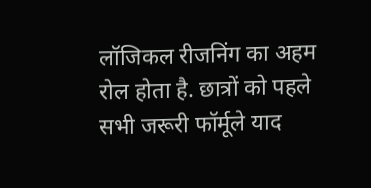लॉजिकल रीजनिंग का अहम रोल होता है. छात्रों को पहले सभी जरूरी फॉर्मूले याद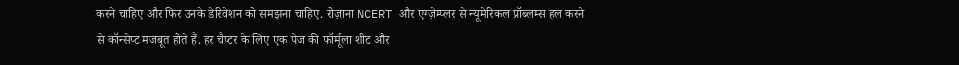करने चाहिए और फिर उनके डेरिवेशन को समझना चाहिए. रोज़ाना NCERT और एग्ज़ेम्प्लर से न्यूमेरिकल प्रॉब्लम्स हल करने से कॉन्सेप्ट मजबूत होते हैं. हर चैप्टर के लिए एक पेज की फॉर्मूला शीट और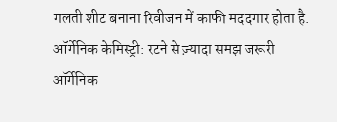गलती शीट बनाना रिवीजन में काफी मददगार होता है.
ऑर्गेनिक केमिस्ट्री: रटने से ज़्यादा समझ जरूरी
ऑर्गेनिक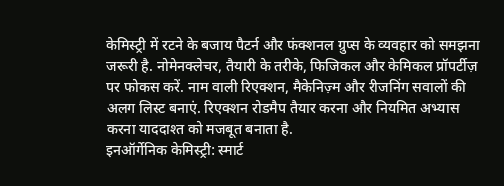केमिस्ट्री में रटने के बजाय पैटर्न और फंक्शनल ग्रुप्स के व्यवहार को समझना जरूरी है. नोमेनक्लेचर, तैयारी के तरीके, फिजिकल और केमिकल प्रॉपर्टीज़ पर फोकस करें. नाम वाली रिएक्शन, मैकेनिज़्म और रीजनिंग सवालों की अलग लिस्ट बनाएं. रिएक्शन रोडमैप तैयार करना और नियमित अभ्यास करना याददाश्त को मजबूत बनाता है.
इनऑर्गेनिक केमिस्ट्री: स्मार्ट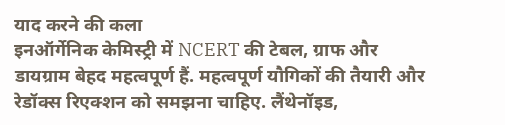याद करने की कला
इनऑर्गेनिक केमिस्ट्री में NCERT की टेबल, ग्राफ और डायग्राम बेहद महत्वपूर्ण हैं. महत्वपूर्ण यौगिकों की तैयारी और रेडॉक्स रिएक्शन को समझना चाहिए. लैंथेनॉइड,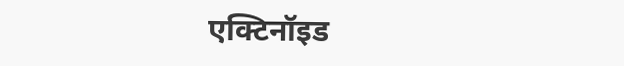एक्टिनॉइड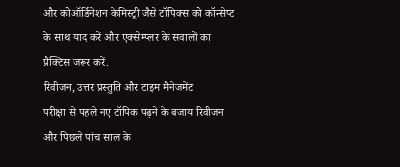और कोऑर्डिनेशन केमिस्ट्री जैसे टॉपिक्स को कॉन्सेप्ट के साथ याद करें और एक्सेम्प्लर के सवालों का प्रैक्टिस जरूर करें.
रिवीजन, उत्तर प्रस्तुति और टाइम मैनेजमेंट
परीक्षा से पहले नए टॉपिक पढ़ने के बजाय रिवीजन और पिछले पांच साल के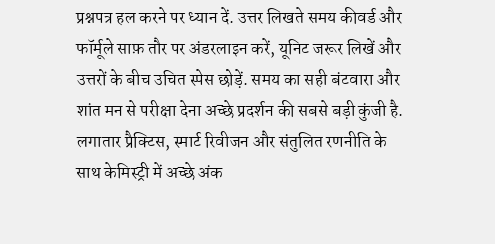प्रश्नपत्र हल करने पर ध्यान दें. उत्तर लिखते समय कीवर्ड और फॉर्मूले साफ़ तौर पर अंडरलाइन करें, यूनिट जरूर लिखें और उत्तरों के बीच उचित स्पेस छोड़ें. समय का सही बंटवारा और शांत मन से परीक्षा देना अच्छे प्रदर्शन की सबसे बड़ी कुंजी है.
लगातार प्रैक्टिस, स्मार्ट रिवीजन और संतुलित रणनीति के साथ केमिस्ट्री में अच्छे अंक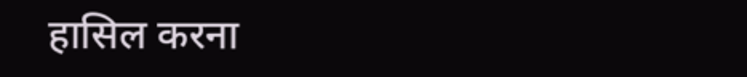हासिल करना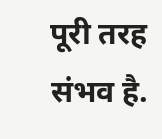पूरी तरह संभव है.